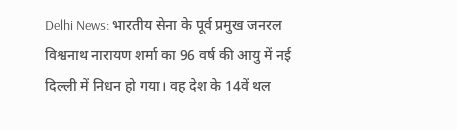Delhi News: भारतीय सेना के पूर्व प्रमुख जनरल विश्वनाथ नारायण शर्मा का 96 वर्ष की आयु में नई दिल्ली में निधन हो गया। वह देश के 14वें थल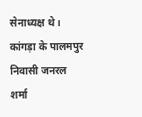सेनाध्यक्ष थे। कांगड़ा के पालमपुर निवासी जनरल शर्मा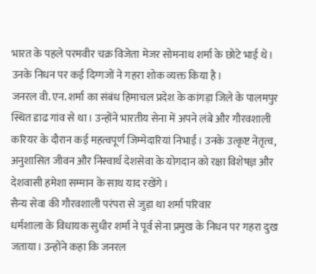भारत के पहले परमवीर चक्र विजेता मेजर सोमनाथ शर्मा के छोटे भाई थे। उनके निधन पर कई दिग्गजों ने गहरा शोक व्यक्त किया है।
जनरल वी. एन. शर्मा का संबंध हिमाचल प्रदेश के कांगड़ा जिले के पालमपुर स्थित डाढ गांव से था। उन्होंने भारतीय सेना में अपने लंबे और गौरवशाली करियर के दौरान कई महत्वपूर्ण जिम्मेदारियां निभाईं। उनके उत्कृष्ट नेतृत्व, अनुशासित जीवन और निस्वार्थ देशसेवा के योगदान को रक्षा विशेषज्ञ और देशवासी हमेशा सम्मान के साथ याद रखेंगे।
सैन्य सेवा की गौरवशाली परंपरा से जुड़ा था शर्मा परिवार
धर्मशाला के विधायक सुधीर शर्मा ने पूर्व सेना प्रमुख के निधन पर गहरा दुख जताया। उन्होंने कहा कि जनरल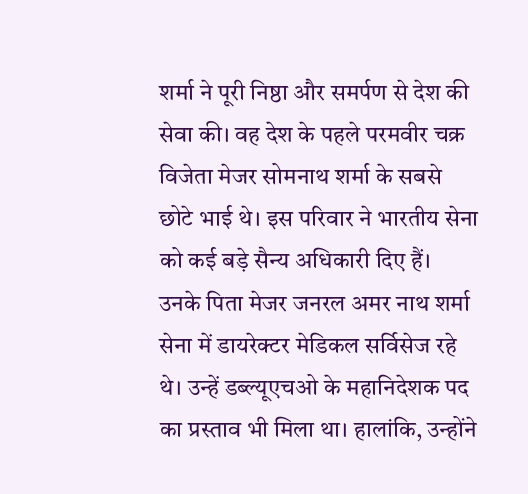शर्मा ने पूरी निष्ठा और समर्पण से देश की सेवा की। वह देश के पहले परमवीर चक्र विजेता मेजर सोमनाथ शर्मा के सबसे छोटे भाई थे। इस परिवार ने भारतीय सेना को कई बड़े सैन्य अधिकारी दिए हैं।
उनके पिता मेजर जनरल अमर नाथ शर्मा सेना में डायरेक्टर मेडिकल सर्विसेज रहे थे। उन्हें डब्ल्यूएचओ के महानिदेशक पद का प्रस्ताव भी मिला था। हालांकि, उन्होंने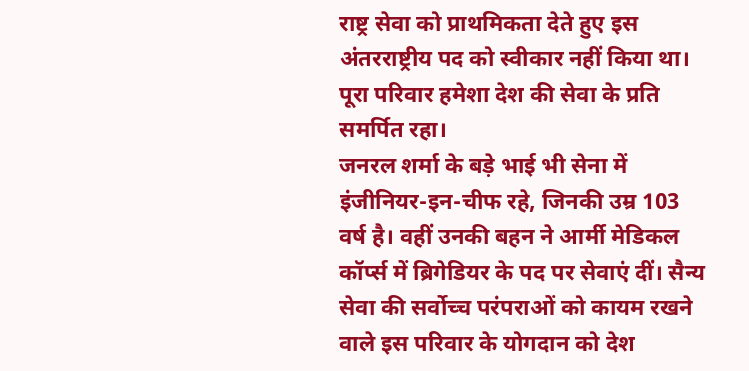राष्ट्र सेवा को प्राथमिकता देते हुए इस अंतरराष्ट्रीय पद को स्वीकार नहीं किया था। पूरा परिवार हमेशा देश की सेवा के प्रति समर्पित रहा।
जनरल शर्मा के बड़े भाई भी सेना में इंजीनियर-इन-चीफ रहे, जिनकी उम्र 103 वर्ष है। वहीं उनकी बहन ने आर्मी मेडिकल कॉर्प्स में ब्रिगेडियर के पद पर सेवाएं दीं। सैन्य सेवा की सर्वोच्च परंपराओं को कायम रखने वाले इस परिवार के योगदान को देश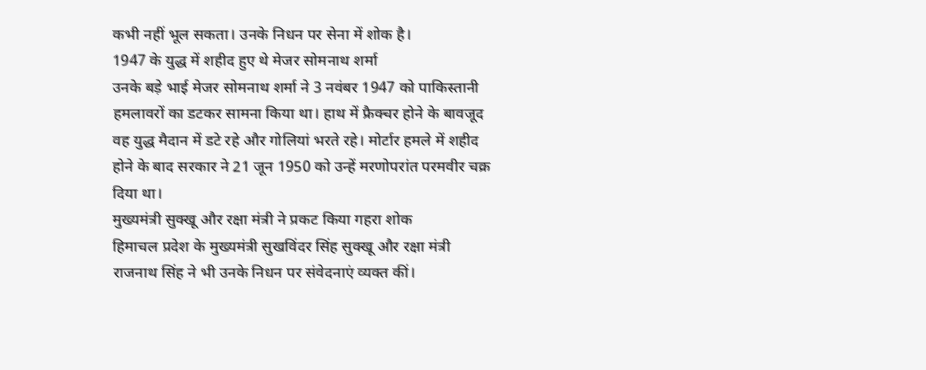कभी नहीं भूल सकता। उनके निधन पर सेना में शोक है।
1947 के युद्ध में शहीद हुए थे मेजर सोमनाथ शर्मा
उनके बड़े भाई मेजर सोमनाथ शर्मा ने 3 नवंबर 1947 को पाकिस्तानी हमलावरों का डटकर सामना किया था। हाथ में फ्रैक्चर होने के बावजूद वह युद्ध मैदान में डटे रहे और गोलियां भरते रहे। मोर्टार हमले में शहीद होने के बाद सरकार ने 21 जून 1950 को उन्हें मरणोपरांत परमवीर चक्र दिया था।
मुख्यमंत्री सुक्खू और रक्षा मंत्री ने प्रकट किया गहरा शोक
हिमाचल प्रदेश के मुख्यमंत्री सुखविंदर सिंह सुक्खू और रक्षा मंत्री राजनाथ सिंह ने भी उनके निधन पर संवेदनाएं व्यक्त कीं।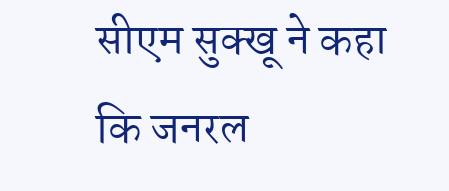सीएम सुक्खू ने कहा कि जनरल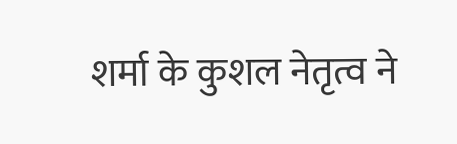शर्मा के कुशल नेतृत्व ने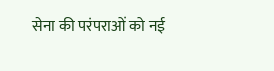सेना की परंपराओं को नई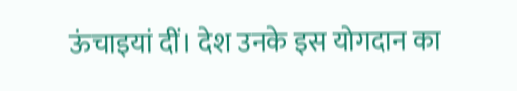ऊंचाइयां दीं। देश उनके इस योगदान का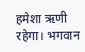हमेशा ऋणी रहेगा। भगवान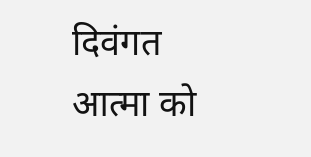दिवंगत आत्मा को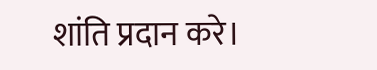शांति प्रदान करे।